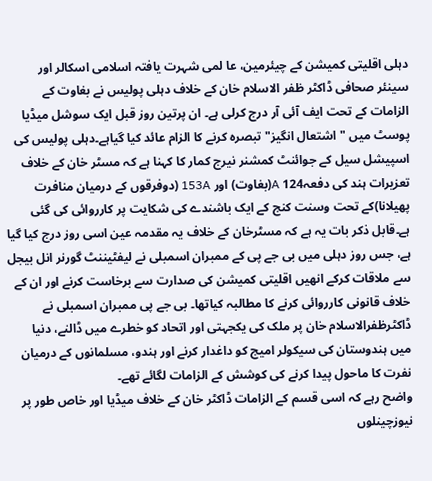دہلی اقلیتی کمیشن کے چیئرمین، عا لمی شہرت یافتہ اسلامی اسکالر اور سینئر صحافی ڈاکٹر ظفر الاسلام خان کے خلاف دہلی پولیس نے بغاوت کے الزامات کے تحت ایف آئی آر درج کرلی ہے۔ ان پرتین روز قبل ایک سوشل میڈیا پوسٹ میں "اشتعال انگیز" تبصرہ کرنے کا الزام عائد کیا گیاہے۔دہلی پولیس کی اسپیشل سیل کے جوائنٹ کمشنر نیرج کمار کا کہنا ہے کہ مسٹر خان کے خلاف تعزیرات ہند کی دفعہ124 A(بغاوت) اور 153A (دوفرقوں کے درمیان منافرت پھیلانا)کے تحت وسنت کنج کے ایک باشندے کی شکایت پر کارروائی کی گئی ہے۔قابل ذکر بات یہ ہے کہ مسٹرخان کے خلاف یہ مقدمہ عین اسی روز درج کیا گیا ہے، جس روز دہلی میں بی جے پی کے ممبران اسمبلی نے لیفٹیننٹ گورنر انل بیجل سے ملاقات کرکے انھیں اقلیتی کمیشن کی صدارت سے برخاست کرنے اور ان کے خلاف قانونی کارروائی کرنے کا مطالبہ کیاتھا۔ بی جے پی ممبران اسمبلی نے ڈاکٹرظفرالاسلام خان پر ملک کی یکجہتی اور اتحاد کو خطرے میں ڈالنے، دنیا میں ہندوستان کی سیکولر امیج کو داغدار کرنے اور ہندو، مسلمانوں کے درمیان نفرت کا ماحول پیدا کرنے کی کوشش کے الزامات لگائے تھے۔
واضح رہے کہ اسی قسم کے الزامات ڈاکٹر خان کے خلاف میڈیا اور خاص طور پر نیوزچینلوں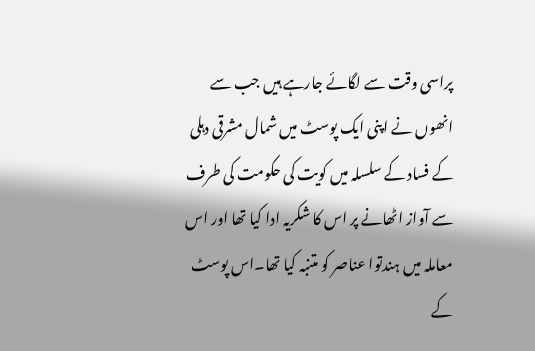پراسی وقت سے لگائے جارہے ہیں جب سے انھوں نے اپنی ایک پوسٹ میں شمال مشرقی دہلی کے فساد کے سلسلہ میں کویت کی حکومت کی طرف سے آواز اٹھانے پر اس کا شکریہ ادا کیا تھا اور اس معاملہ میں ہندتوا عناصر کو متنبہ کیا تھا۔اس پوسٹ کے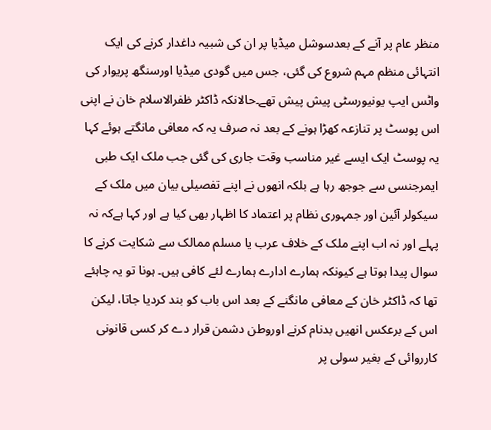منظر عام پر آنے کے بعدسوشل میڈیا پر ان کی شبیہ داغدار کرنے کی ایک انتہائی منظم مہم شروع کی گئی، جس میں گودی میڈیا اورسنگھ پریوار کی واٹس ایپ یونیورسٹی پیش پیش تھے۔حالانکہ ڈاکٹر ظفرالاسلام خان نے اپنی اس پوسٹ پر تنازعہ کھڑا ہونے کے بعد نہ صرف یہ کہ معافی مانگتے ہوئے کہا یہ پوسٹ ایک ایسے غیر مناسب وقت جاری کی گئی جب ملک ایک طبی ایمرجنسی سے جوجھ رہا ہے بلکہ انھوں نے اپنے تفصیلی بیان میں ملک کے سیکولر آئین اور جمہوری نظام پر اعتماد کا اظہار بھی کیا ہے اور کہا ہےکہ نہ پہلے اور نہ اب اپنے ملک کے خلاف عرب یا مسلم ممالک سے شکایت کرنے کا سوال پیدا ہوتا ہے کیونکہ ہمارے ادارے ہمارے لئے کافی ہیں۔ ہونا تو یہ چاہئے تھا کہ ڈاکٹر خان کے معافی مانگنے کے بعد اس باب کو بند کردیا جاتا، لیکن اس کے برعکس انھیں بدنام کرنے اوروطن دشمن قرار دے کر کسی قانونی کارروائی کے بغیر سولی پر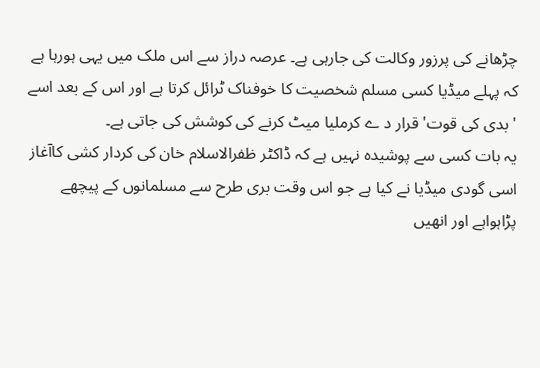چڑھانے کی پرزور وکالت کی جارہی ہے۔ عرصہ دراز سے اس ملک میں یہی ہورہا ہے کہ پہلے میڈیا کسی مسلم شخصیت کا خوفناک ٹرائل کرتا ہے اور اس کے بعد اسے 'بدی کی قوت' قرار د ے کرملیا میٹ کرنے کی کوشش کی جاتی ہے۔
یہ بات کسی سے پوشیدہ نہیں ہے کہ ڈاکٹر ظفرالاسلام خان کی کردار کشی کاآغاز اسی گودی میڈیا نے کیا ہے جو اس وقت بری طرح سے مسلمانوں کے پیچھے پڑاہواہے اور انھیں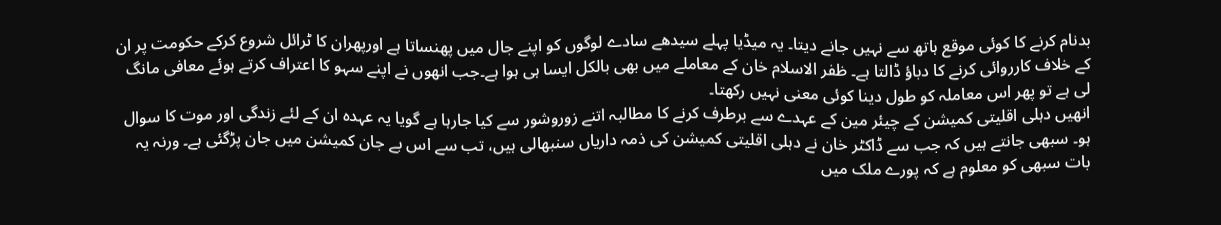بدنام کرنے کا کوئی موقع ہاتھ سے نہیں جانے دیتا۔ یہ میڈیا پہلے سیدھے سادے لوگوں کو اپنے جال میں پھنساتا ہے اورپھران کا ٹرائل شروع کرکے حکومت پر ان کے خلاف کارروائی کرنے کا دباؤ ڈالتا ہے۔ ظفر الاسلام خان کے معاملے میں بھی بالکل ایسا ہی ہوا ہے۔جب انھوں نے اپنے سہو کا اعتراف کرتے ہوئے معافی مانگ لی ہے تو پھر اس معاملہ کو طول دینا کوئی معنی نہیں رکھتا۔
انھیں دہلی اقلیتی کمیشن کے چیئر مین کے عہدے سے برطرف کرنے کا مطالبہ اتنے زوروشور سے کیا جارہا ہے گویا یہ عہدہ ان کے لئے زندگی اور موت کا سوال ہو۔ سبھی جانتے ہیں کہ جب سے ڈاکٹر خان نے دہلی اقلیتی کمیشن کی ذمہ داریاں سنبھالی ہیں، تب سے اس بے جان کمیشن میں جان پڑگئی ہے۔ ورنہ یہ بات سبھی کو معلوم ہے کہ پورے ملک میں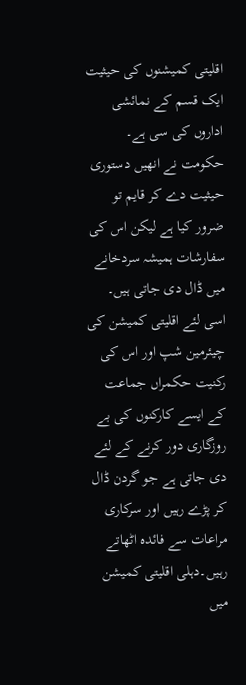اقلیتی کمیشنوں کی حیثیت ایک قسم کے نمائشی اداروں کی سی ہے۔ حکومت نے انھیں دستوری حیثیت دے کر قایم تو ضرور کیا ہے لیکن اس کی سفارشات ہمیشہ سردخانے میں ڈال دی جاتی ہیں۔ اسی لئے اقلیتی کمیشن کی چیئرمین شپ اور اس کی رکنیت حکمراں جماعت کے ایسے کارکنوں کی بے روزگاری دور کرنے کے لئے دی جاتی ہے جو گردن ڈال کر پڑے رہیں اور سرکاری مراعات سے فائدہ اٹھاتے رہیں۔دہلی اقلیتی کمیشن میں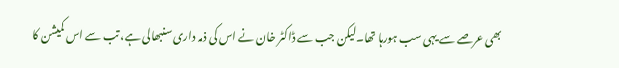بھی عرصے سے یہی سب ہورہا تھا۔لیکن جب سے ڈاکٹر خان نے اس کی ذمہ داری سنبھالی ہے، تب سے اس کمیشن کا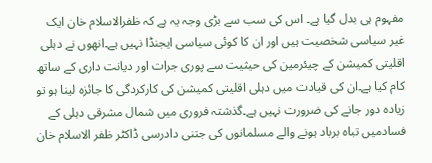مفہوم ہی بدل گیا ہے۔ اس کی سب سے بڑی وجہ یہ ہے کہ ظفرالاسلام خان ایک غیر سیاسی شخصیت ہیں اور ان کا کوئی سیاسی ایجنڈا نہیں ہے۔انھوں نے دہلی اقلیتی کمیشن کے چیئرمین کی حیثیت سے پوری جرات اور دیانت داری کے ساتھ کام کیا ہے۔ان کی قیادت میں دہلی اقلیتی کمیشن کی کارکردگی کا جائزہ لینا ہو تو زیادہ دور جانے کی ضرورت نہیں ہے۔گذشتہ فروری میں شمال مشرقی دہلی کے فسادمیں تباہ برباد ہونے والے مسلمانوں کی جتنی دادرسی ڈاکٹر ظفر الاسلام خان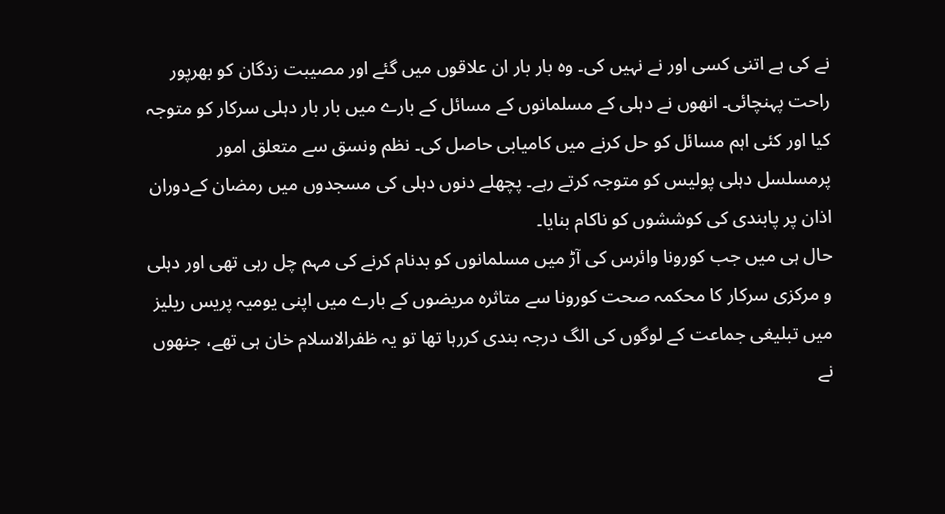نے کی ہے اتنی کسی اور نے نہیں کی۔ وہ بار بار ان علاقوں میں گئے اور مصیبت زدگان کو بھرپور راحت پہنچائی۔ انھوں نے دہلی کے مسلمانوں کے مسائل کے بارے میں بار بار دہلی سرکار کو متوجہ کیا اور کئی اہم مسائل کو حل کرنے میں کامیابی حاصل کی۔ نظم ونسق سے متعلق امور پرمسلسل دہلی پولیس کو متوجہ کرتے رہے۔ پچھلے دنوں دہلی کی مسجدوں میں رمضان کےدوران اذان پر پابندی کی کوششوں کو ناکام بنایا۔
حال ہی میں جب کورونا وائرس کی آڑ میں مسلمانوں کو بدنام کرنے کی مہم چل رہی تھی اور دہلی و مرکزی سرکار کا محکمہ صحت کورونا سے متاثرہ مریضوں کے بارے میں اپنی یومیہ پریس ریلیز میں تبلیغی جماعت کے لوگوں کی الگ درجہ بندی کررہا تھا تو یہ ظفرالاسلام خان ہی تھے، جنھوں نے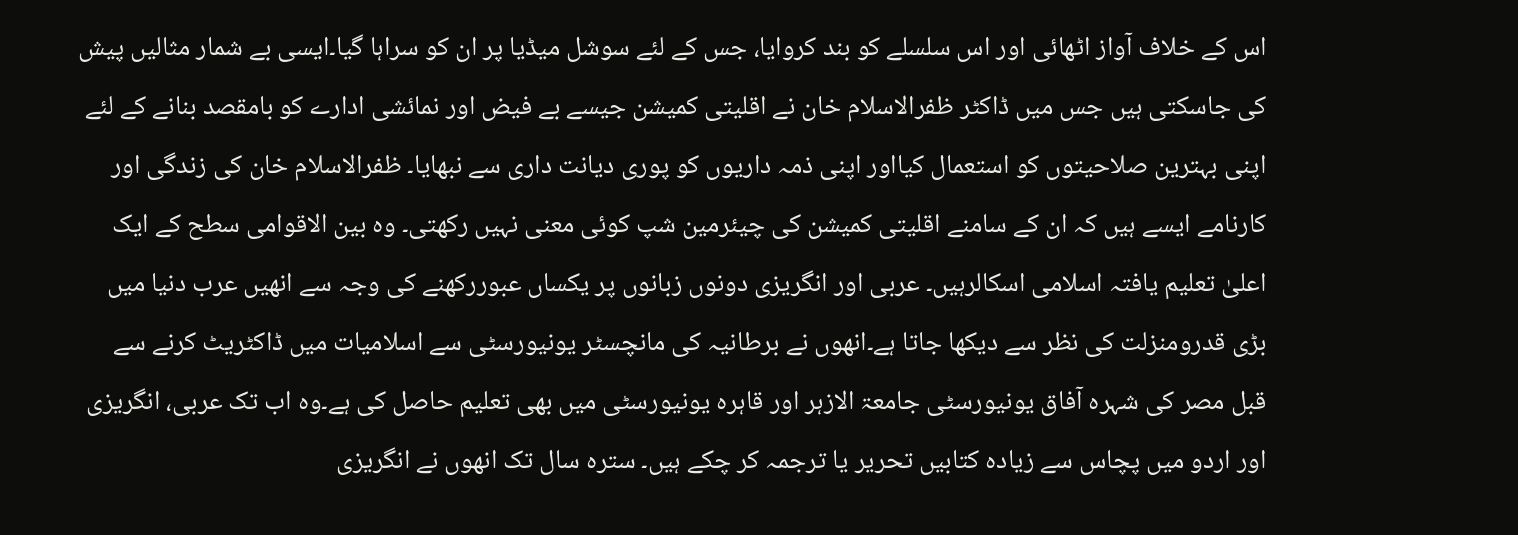اس کے خلاف آواز اٹھائی اور اس سلسلے کو بند کروایا، جس کے لئے سوشل میڈیا پر ان کو سراہا گیا۔ایسی بے شمار مثالیں پیش کی جاسکتی ہیں جس میں ڈاکٹر ظفرالاسلام خان نے اقلیتی کمیشن جیسے بے فیض اور نمائشی ادارے کو بامقصد بنانے کے لئے اپنی بہترین صلاحیتوں کو استعمال کیااور اپنی ذمہ داریوں کو پوری دیانت داری سے نبھایا۔ ظفرالاسلام خان کی زندگی اور کارنامے ایسے ہیں کہ ان کے سامنے اقلیتی کمیشن کی چیئرمین شپ کوئی معنی نہیں رکھتی۔ وہ بین الاقوامی سطح کے ایک اعلیٰ تعلیم یافتہ اسلامی اسکالرہیں۔ عربی اور انگریزی دونوں زبانوں پر یکساں عبوررکھنے کی وجہ سے انھیں عرب دنیا میں بڑی قدرومنزلت کی نظر سے دیکھا جاتا ہے۔انھوں نے برطانیہ کی مانچسٹر یونیورسٹی سے اسلامیات میں ڈاکٹریٹ کرنے سے قبل مصر کی شہرہ آفاق یونیورسٹی جامعۃ الازہر اور قاہرہ یونیورسٹی میں بھی تعلیم حاصل کی ہے۔وہ اب تک عربی، انگریزی اور اردو میں پچاس سے زیادہ کتابیں تحریر یا ترجمہ کر چکے ہیں۔ سترہ سال تک انھوں نے انگریزی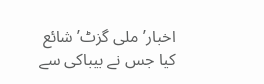اخبار’ملی گزٹ’ شائع کیا جس نے بیباکی سے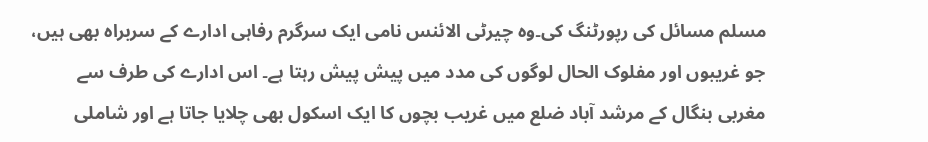مسلم مسائل کی رپورٹنگ کی۔وہ چیرٹی الائنس نامی ایک سرگرم رفاہی ادارے کے سربراہ بھی ہیں، جو غریبوں اور مفلوک الحال لوگوں کی مدد میں پیش پیش رہتا ہے۔ اس ادارے کی طرف سے مغربی بنگال کے مرشد آباد ضلع میں غریب بچوں کا ایک اسکول بھی چلایا جاتا ہے اور شاملی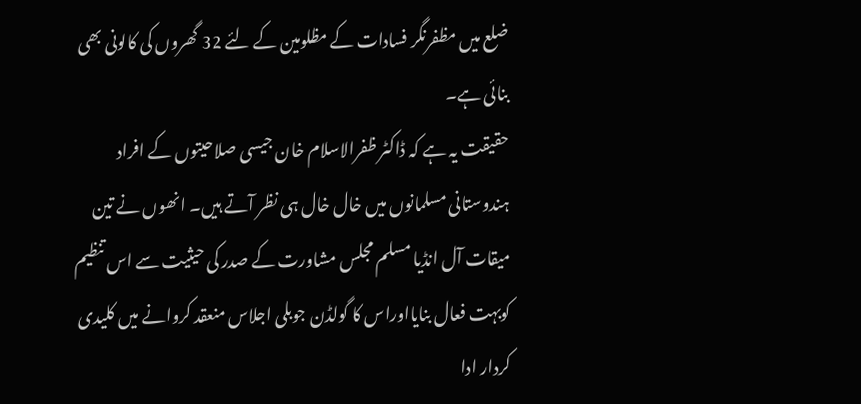ضلع میں مظفرنگر فسادات کے مظلومین کے لئے 32 گھروں کی کالونی بھی بنائی ہے۔
حقیقت یہ ہے کہ ڈاکٹر ظفرالاسلام خان جیسی صلاحیتوں کے افراد ہندوستانی مسلمانوں میں خال خال ہی نظر آتے ہیں۔ انھوں نے تین میقات آل انڈیا مسلم مجلس مشاورت کے صدر کی حیثیت سے اس تنظیم کوبہت فعال بنایااوراس کا گولڈن جوبلی اجلاس منعقد کروانے میں کلیدی کردار ادا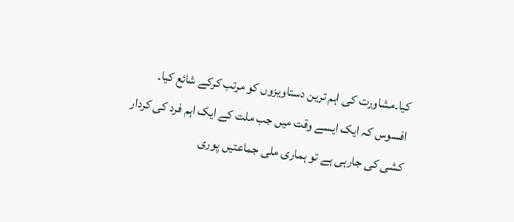کیا۔مشاورت کی اہم ترین دستاویزوں کو مرتب کرکے شائع کیا۔ افسوس کہ ایک ایسے وقت میں جب ملت کے ایک اہم فرد کی کردار کشی کی جارہی ہے تو ہماری ملی جماعتیں پوری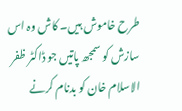طرح خاموش ہیں۔ کاش وہ اس سازش کو سمجھ پاتیں جو ڈاکٹر ظفر الاسلام خان کو بدنام کرنے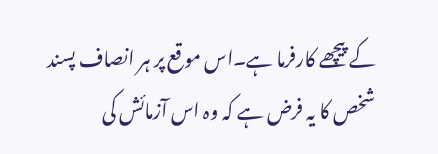کے پیچھے کارفرما ہے۔اس موقع پر ہر انصاف پسند شخص کا یہ فرض ہے کہ وہ اس آزمائش کی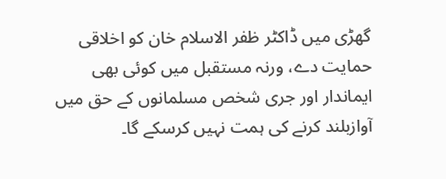گھڑی میں ڈاکٹر ظفر الاسلام خان کو اخلاقی حمایت دے، ورنہ مستقبل میں کوئی بھی ایماندار اور جری شخص مسلمانوں کے حق میں آوازبلند کرنے کی ہمت نہیں کرسکے گا۔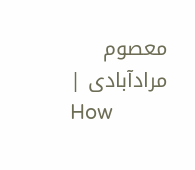معصوم مرادآبادی |
How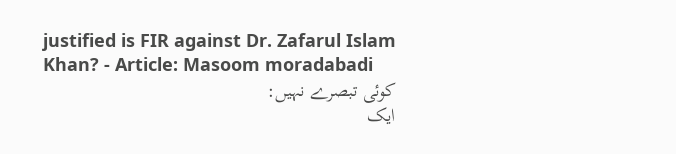justified is FIR against Dr. Zafarul Islam Khan? - Article: Masoom moradabadi
کوئی تبصرے نہیں:
ایک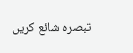تبصرہ شائع کریں